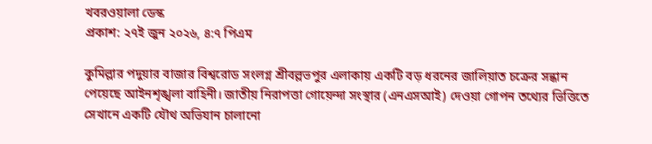খবরওয়ালা ডেস্ক
প্রকাশ: ২৭ই জুন ২০২৬, ৪:৭ পিএম

কুমিল্লার পদুয়ার বাজার বিশ্বরোড সংলগ্ন শ্রীবল্লভপুর এলাকায় একটি বড় ধরনের জালিয়াত চক্রের সন্ধান পেয়েছে আইনশৃঙ্খলা বাহিনী। জাতীয় নিরাপত্তা গোয়েন্দা সংস্থার (এনএসআই) দেওয়া গোপন তথ্যের ভিত্তিতে সেখানে একটি যৌথ অভিযান চালানো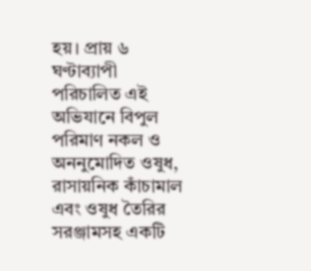হয়। প্রায় ৬ ঘণ্টাব্যাপী পরিচালিত এই অভিযানে বিপুল পরিমাণ নকল ও অননুমোদিত ওষুধ, রাসায়নিক কাঁচামাল এবং ওষুধ তৈরির সরঞ্জামসহ একটি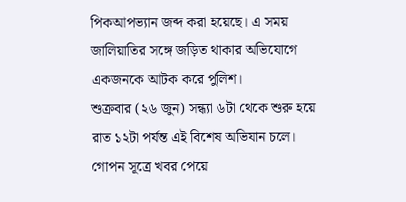পিকআপভ্যান জব্দ করা হয়েছে। এ সময় জালিয়াতির সঙ্গে জড়িত থাকার অভিযোগে একজনকে আটক করে পুলিশ।
শুক্রবার (২৬ জুন) সন্ধ্যা ৬টা থেকে শুরু হয়ে রাত ১২টা পর্যন্ত এই বিশেষ অভিযান চলে। গোপন সূত্রে খবর পেয়ে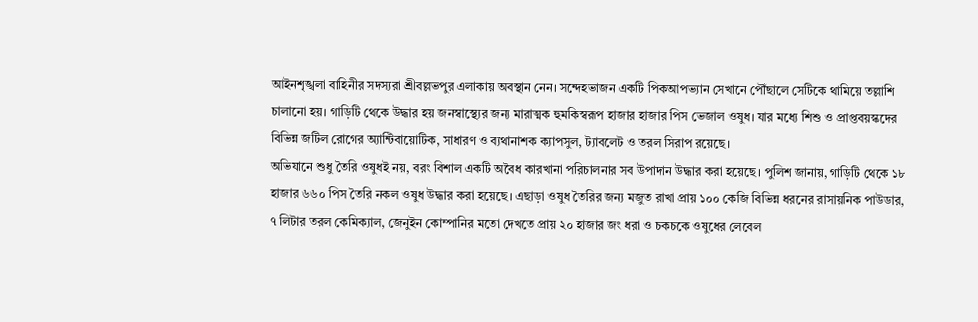আইনশৃঙ্খলা বাহিনীর সদস্যরা শ্রীবল্লভপুর এলাকায় অবস্থান নেন। সন্দেহভাজন একটি পিকআপভ্যান সেখানে পৌঁছালে সেটিকে থামিয়ে তল্লাশি চালানো হয়। গাড়িটি থেকে উদ্ধার হয় জনস্বাস্থ্যের জন্য মারাত্মক হুমকিস্বরূপ হাজার হাজার পিস ভেজাল ওষুধ। যার মধ্যে শিশু ও প্রাপ্তবয়স্কদের বিভিন্ন জটিল রোগের অ্যান্টিবায়োটিক, সাধারণ ও ব্যথানাশক ক্যাপসুল, ট্যাবলেট ও তরল সিরাপ রয়েছে।
অভিযানে শুধু তৈরি ওষুধই নয়, বরং বিশাল একটি অবৈধ কারখানা পরিচালনার সব উপাদান উদ্ধার করা হয়েছে। পুলিশ জানায়, গাড়িটি থেকে ১৮ হাজার ৬৬০ পিস তৈরি নকল ওষুধ উদ্ধার করা হয়েছে। এছাড়া ওষুধ তৈরির জন্য মজুত রাখা প্রায় ১০০ কেজি বিভিন্ন ধরনের রাসায়নিক পাউডার, ৭ লিটার তরল কেমিক্যাল, জেনুইন কোম্পানির মতো দেখতে প্রায় ২০ হাজার জং ধরা ও চকচকে ওষুধের লেবেল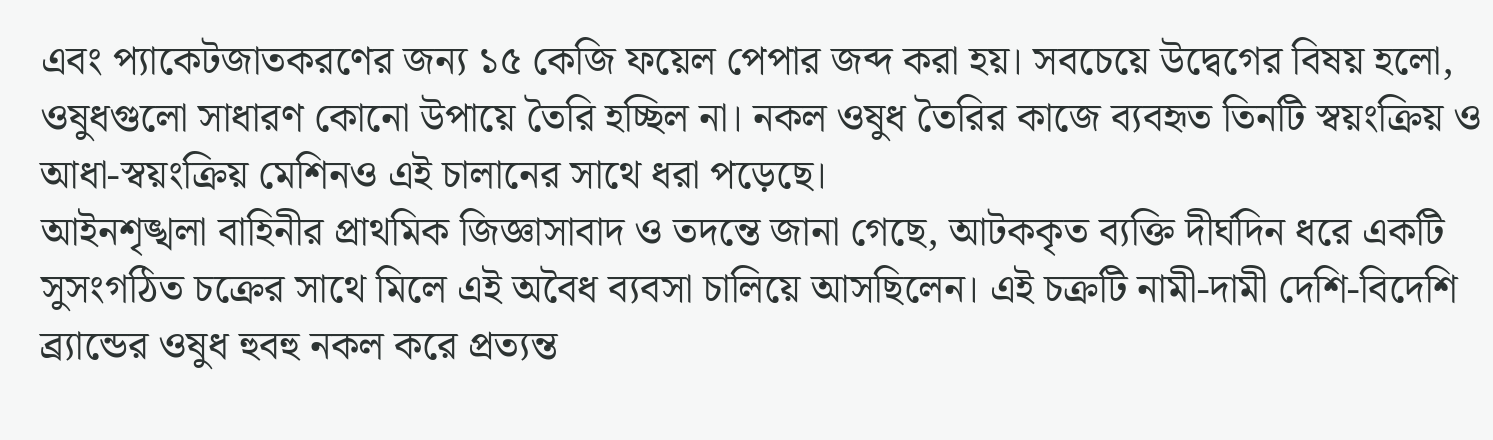এবং প্যাকেটজাতকরণের জন্য ১৫ কেজি ফয়েল পেপার জব্দ করা হয়। সবচেয়ে উদ্বেগের বিষয় হলো, ওষুধগুলো সাধারণ কোনো উপায়ে তৈরি হচ্ছিল না। নকল ওষুধ তৈরির কাজে ব্যবহৃত তিনটি স্বয়ংক্রিয় ও আধা-স্বয়ংক্রিয় মেশিনও এই চালানের সাথে ধরা পড়েছে।
আইনশৃঙ্খলা বাহিনীর প্রাথমিক জিজ্ঞাসাবাদ ও তদন্তে জানা গেছে, আটককৃত ব্যক্তি দীর্ঘদিন ধরে একটি সুসংগঠিত চক্রের সাথে মিলে এই অবৈধ ব্যবসা চালিয়ে আসছিলেন। এই চক্রটি নামী-দামী দেশি-বিদেশি ব্র্যান্ডের ওষুধ হুবহু নকল করে প্রত্যন্ত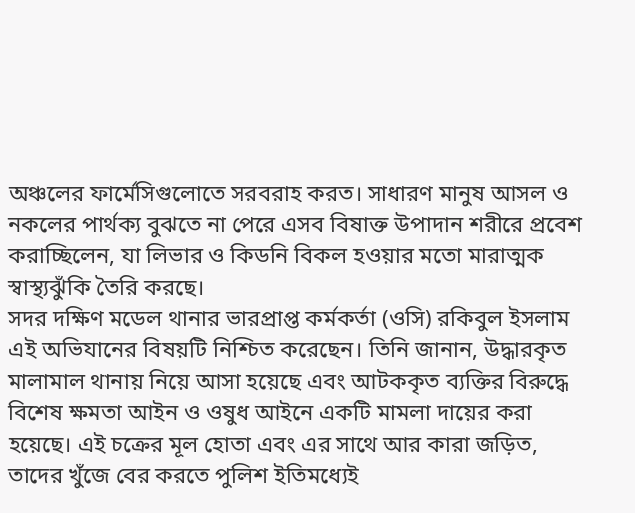অঞ্চলের ফার্মেসিগুলোতে সরবরাহ করত। সাধারণ মানুষ আসল ও নকলের পার্থক্য বুঝতে না পেরে এসব বিষাক্ত উপাদান শরীরে প্রবেশ করাচ্ছিলেন, যা লিভার ও কিডনি বিকল হওয়ার মতো মারাত্মক স্বাস্থ্যঝুঁকি তৈরি করছে।
সদর দক্ষিণ মডেল থানার ভারপ্রাপ্ত কর্মকর্তা (ওসি) রকিবুল ইসলাম এই অভিযানের বিষয়টি নিশ্চিত করেছেন। তিনি জানান, উদ্ধারকৃত মালামাল থানায় নিয়ে আসা হয়েছে এবং আটককৃত ব্যক্তির বিরুদ্ধে বিশেষ ক্ষমতা আইন ও ওষুধ আইনে একটি মামলা দায়ের করা হয়েছে। এই চক্রের মূল হোতা এবং এর সাথে আর কারা জড়িত, তাদের খুঁজে বের করতে পুলিশ ইতিমধ্যেই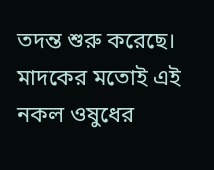তদন্ত শুরু করেছে। মাদকের মতোই এই নকল ওষুধের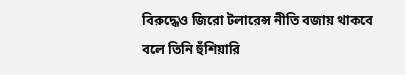বিরুদ্ধেও জিরো টলারেন্স নীতি বজায় থাকবে বলে তিনি হুঁশিয়ারি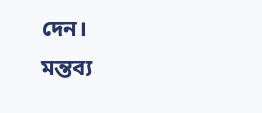দেন।
মন্তব্য